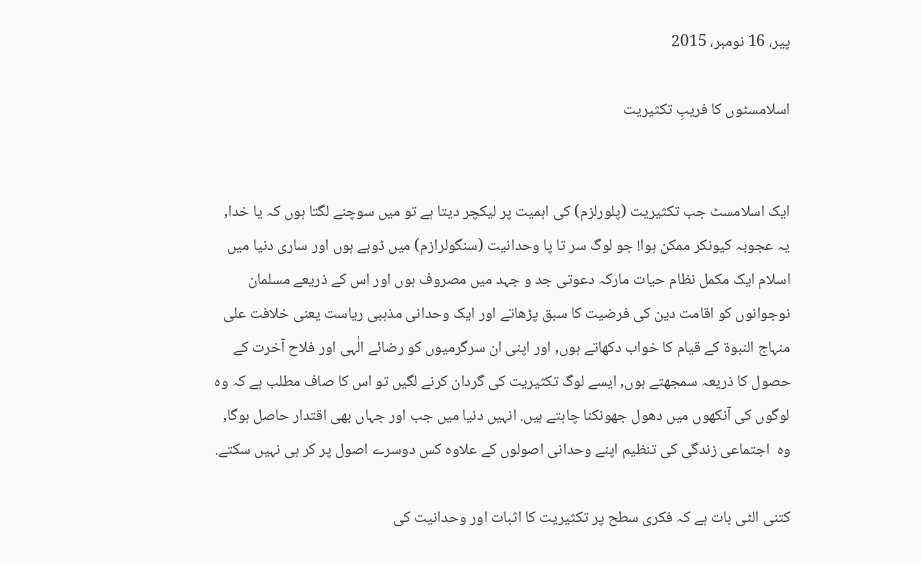پیر، 16 نومبر، 2015

اسلامسٹوں کا فریبِ تکثیریت


ایک اسلامسٹ جب تکثیریت (پلورلزم) کی اہمیت پر لیکچر دیتا ہے تو میں سوچنے لگتا ہوں کہ یا خدا, یہ عجوبہ کیونکر ممکن ہوا! جو لوگ سر تا پا وحدانیت (سنگولرازم) میں ڈوبے ہوں اور ساری دنیا میں اسلام ایک مکمل نظام حیات مارکہ دعوتی جد و جہد میں مصروف ہوں اور اس کے ذریعے مسلمان نوجوانوں کو اقامت دین کی فرضیت کا سبق پڑھاتے اور ایک وحدانی مذہبی ریاست یعنی خلافت علی منہاج النبوۃ کے قیام کا خواب دکھاتے ہوں, اور اپنی ان سرگرمیوں کو رضائے الٰہی اور فلاح آخرت کے حصول کا ذریعہ سمجھتے ہوں, ایسے لوگ تکثیریت کی گردان کرنے لگیں تو اس کا صاف مطلب ہے کہ وہ لوگوں کی آنکھوں میں دھول جھونکنا چاہتے ہیں. انہیں دنیا میں جب اور جہاں بھی اقتدار حاصل ہوگا, وہ  اجتماعی زندگی کی تنظیم اپنے وحدانی اصولوں کے علاوہ کس دوسرے اصول پر کر ہی نہیں سکتے.

کتنی الٹی بات ہے کہ فکری سطح پر تکثیریت کا اثبات اور وحدانیت کی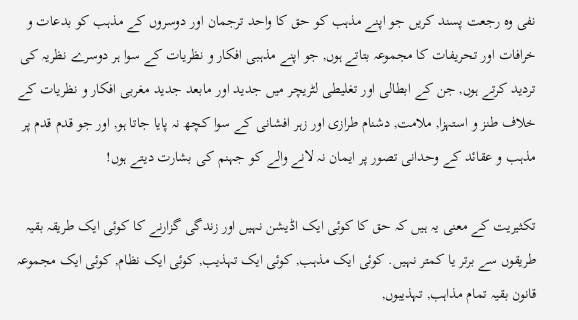نفی وہ رجعت پسند کریں جو اپنے مذہب کو حق کا واحد ترجمان اور دوسروں کے مذہب کو بدعات و خرافات اور تحریفات کا مجموعہ بتاتے ہوں, جو اپنے مذہبی افکار و نظریات کے سوا ہر دوسرے نظریہ کی تردید کرتے ہوں, جن کے ابطالی اور تغلیطی لٹریچر میں جدید اور مابعد جدید مغربی افکار و نظریات کے خلاف طنز و استہزا, ملامت, دشنام طرازی اور زہر افشانی کے سوا کچھ نہ پایا جاتا ہو, اور جو قدم قدم پر مذہب و عقائد کے وحدانی تصور پر ایمان نہ لانے والے کو جہنم کی بشارت دیتے ہوں!

تکثیریت کے معنی یہ ہیں کہ حق کا کوئی ایک اڈیشن نہیں اور زندگی گزارنے کا کوئی ایک طریقہ بقیہ طریقوں سے برتر یا کمتر نہیں. کوئی ایک مذہب, کوئی ایک تہذیب, کوئی ایک نظام, کوئی ایک مجموعہ قانون بقیہ تمام مذاہب, تہذیبوں,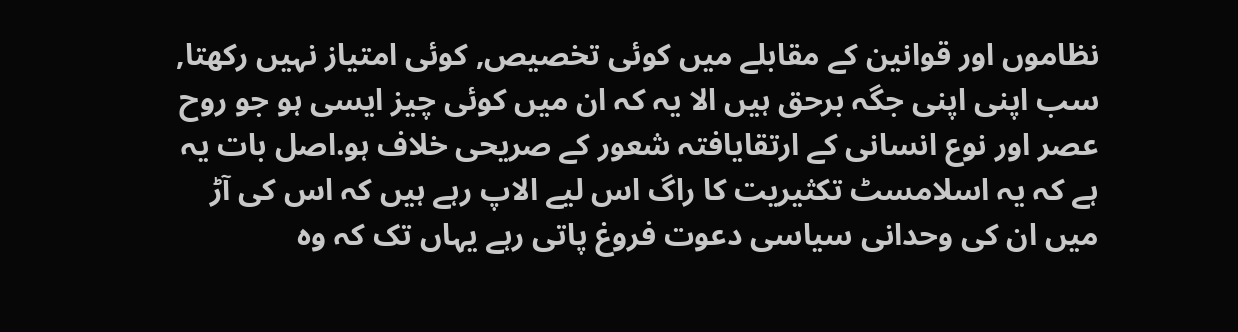نظاموں اور قوانین کے مقابلے میں کوئی تخصیص, کوئی امتیاز نہیں رکھتا, سب اپنی اپنی جگہ برحق ہیں الا یہ کہ ان میں کوئی چیز ایسی ہو جو روح عصر اور نوع انسانی کے ارتقایافتہ شعور کے صریحی خلاف ہو.اصل بات یہ ہے کہ یہ اسلامسٹ تکثیریت کا راگ اس لیے الاپ رہے ہیں کہ اس کی آڑ میں ان کی وحدانی سیاسی دعوت فروغ پاتی رہے یہاں تک کہ وہ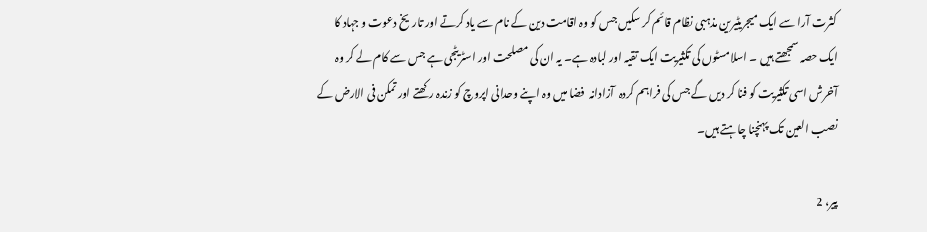کثرت آرا سے ایک میجریٹیرین مذہبی نظام قائم کر سکیں جس کو وہ اقامت دین کے نام سے یاد کرتے اور تاریخ دعوت و جہاد کا ایک حصہ سمجھتے ہیں ۔ اسلامسٹوں کی تکثیریت ایک تقیہ اور لبادہ ہے۔ یہ ان کی مصلحت اور اسٹریٹجی ہے جس سے کام لے کر وہ آخرش اسی تکثیریت کو فنا کر دیں گے جس کی فراہم کردہ  آزادانہ  فضا میں وہ اپنے وحدانی اپروچ کو زندہ رکھتے اور تمکن فی الارض کے نصب العین تک پہنچنا چاہتے ہیں۔

پیر، 2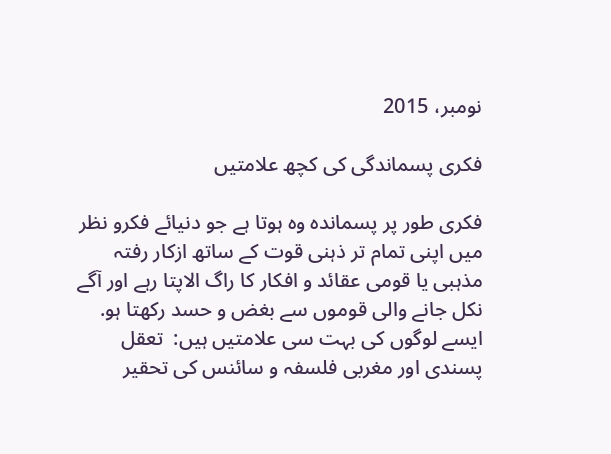نومبر، 2015

فکری پسماندگی کی کچھ علامتیں

فکری طور پر پسماندہ وہ ہوتا ہے جو دنیائے فکرو نظر میں اپنی تمام تر ذہنی قوت کے ساتھ ازکار رفتہ مذہبی یا قومی عقائد و افکار کا راگ الاپتا رہے اور آگے نکل جانے والی قوموں سے بغض و حسد رکھتا ہو. ایسے لوگوں کی بہت سی علامتیں ہیں:  تعقل پسندی اور مغربی فلسفہ و سائنس کی تحقیر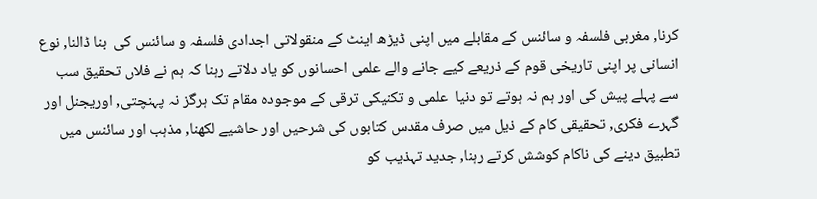کرنا, مغربی فلسفہ و سائنس کے مقابلے میں اپنی ڈیڑھ اینٹ کے منقولاتی اجدادی فلسفہ و سائنس کی  بنا ڈالنا, نوع انسانی پر اپنی تاریخی قوم کے ذریعے کیے جانے والے علمی احسانوں کو یاد دلاتے رہنا کہ ہم نے فلاں تحقیق سب سے پہلے پیش کی اور ہم نہ ہوتے تو دنیا  علمی و تکنیکی ترقی کے موجودہ مقام تک ہرگز نہ پہنچتی, اوریجنل اور گہرے فکری, تحقیقی کام کے ذیل میں صرف مقدس کتابوں کی شرحیں اور حاشیے لکھنا, مذہب اور سائنس میں تطبیق دینے کی ناکام کوشش کرتے رہنا, جدید تہذیب کو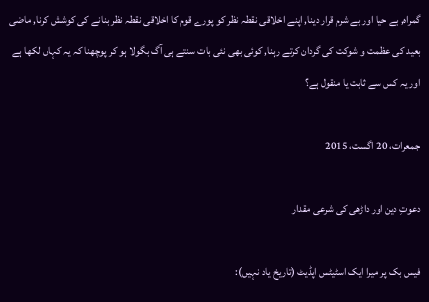گمراہ, بے حیا اور بے شرم قرار دینا, اپنے اخلاقی نقطہ نظر کو پورے قوم کا اخلاقی نقطہ نظر بنانے کی کوشش کرنا, ماضی بعید کی عظمت و شوکت کی گردان کرتے رہنا, کوئی بھی نئی بات سنتے ہی آگ بگولا ہو کر پوچھنا کہ یہ کہاں لکھا ہے اور یہ کس سے ثابت یا منقول ہے؟

جمعرات، 20 اگست، 2015

دعوتِ دین اور داڑھی کی شرعی مقدار

فیس بک پر میرا ایک اسٹیٹس اپڈیٹ (تاریخ یاد نہیں):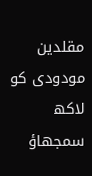مقلدین مودودی کو لاکھ سمجھاؤ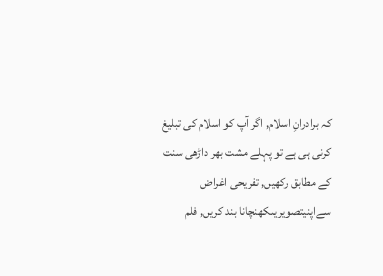کہ برادرانِ اسلام, اگر آپ کو اسلام کی تبلیغ کرنی ہی ہے تو پہلے مشت بھر داڑھی سنت کے مطابق رکھیں, تفریحی اغراض سےاپنیتصویریںکھنچانا بند کریں, فلم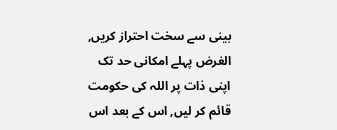بینی سے سخت احتراز کریں, الغرض پہلے امکانی حد تک اپنی ذات پر اللہ کی حکومت قائم کر لیں, اس کے بعد اس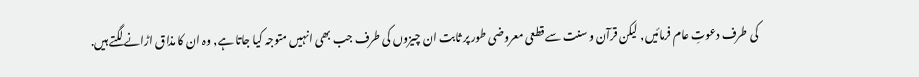کی طرف دعوتِ عام فرمائیں, لیکن قرآن و سنت سے قطعی معروضی طور پر ثابت ان چیزوں کی طرف جب بھی انہیں متوجہ کیا جاتا ہے, وہ ان کا مذاق اڑانے لگتے ہیں.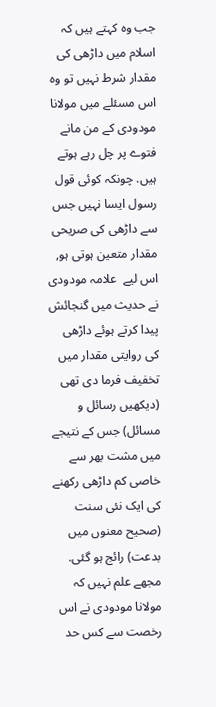جب وہ کہتے ہیں کہ اسلام میں داڑھی کی مقدار شرط نہیں تو وہ اس مسئلے میں مولانا مودودی کے من مانے فتوے پر چل رہے ہوتے ہیں. چونکہ کوئی قول رسول ایسا نہیں جس سے داڑھی کی صریحی مقدار متعین ہوتی ہو, اس لیے  علامہ مودودی نے حدیث میں گنجائش پیدا کرتے ہوئے داڑھی کی روایتی مقدار میں تخفیف فرما دی تھی (دیکھیں رسائل و مسائل) جس کے نتیجے میں مشت بھر سے خاصی کم داڑھی رکھنے کی ایک نئی سنت (صحیح معنوں میں بدعت) رائج ہو گئی. مجھے علم نہیں کہ مولانا مودودی نے اس رخصت سے کس حد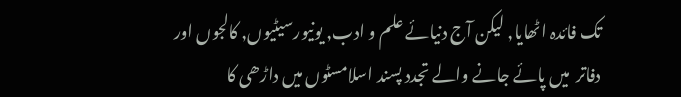تک فائدہ اٹھایا, لیکن آج دنیائے علم و ادب, یونیورسیٹیوں, کالجوں اور دفاتر  میں پائے جانے والے تجدد پسند اسلامسٹوں میں داڑھی کا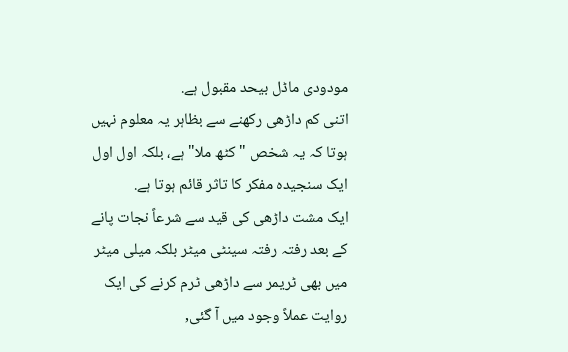مودودی ماڈل بیحد مقبول ہے.
اتنی کم داڑھی رکھنے سے بظاہر یہ معلوم نہیں ہوتا کہ یہ شخص "کٹھ ملا" ہے، بلکہ اول اول ایک سنجیدہ مفکر کا تاثر قائم ہوتا ہے.
ایک مشت داڑھی کی قید سے شرعاً نجات پانے کے بعد رفتہ رفتہ سینٹی میٹر بلکہ میلی میٹر میں بھی ٹریمر سے داڑھی ٹرم کرنے کی ایک روایت عملاً وجود میں آ گئی,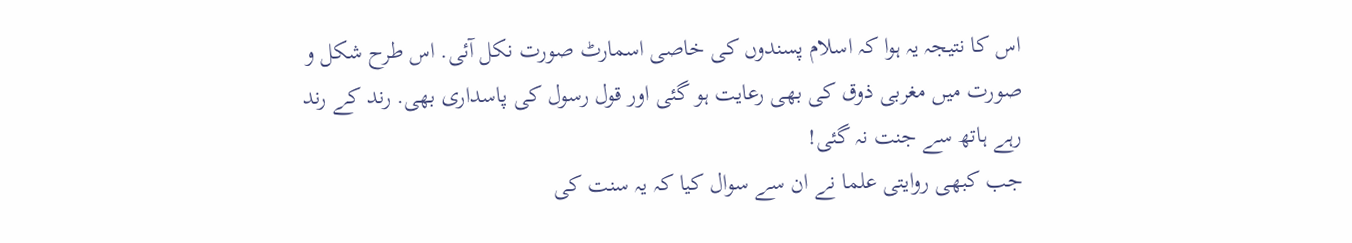اس کا نتیجہ یہ ہوا کہ اسلام پسندوں کی خاصی اسمارٹ صورت نکل آئی. اس طرح شکل و صورت میں مغربی ذوق کی بھی رعایت ہو گئی اور قول رسول کی پاسداری بھی. رند کے رند رہے ہاتھ سے جنت نہ گئی!
جب کبھی روایتی علما نے ان سے سوال کیا کہ یہ سنت کی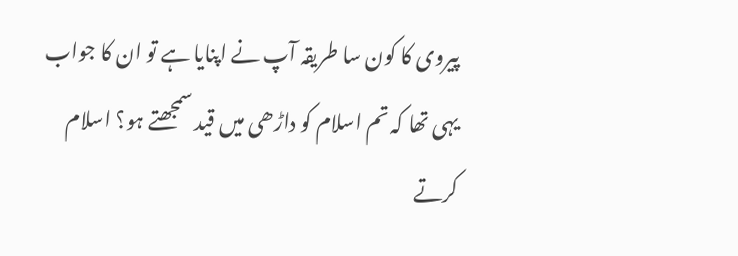پیروی کا کون سا طریقہ آپ نے اپنایا ہے تو ان کا جواب یہی تھا کہ تم اسلام کو داڑھی میں قید سمجھتے ہو؟ اسلام  کرتے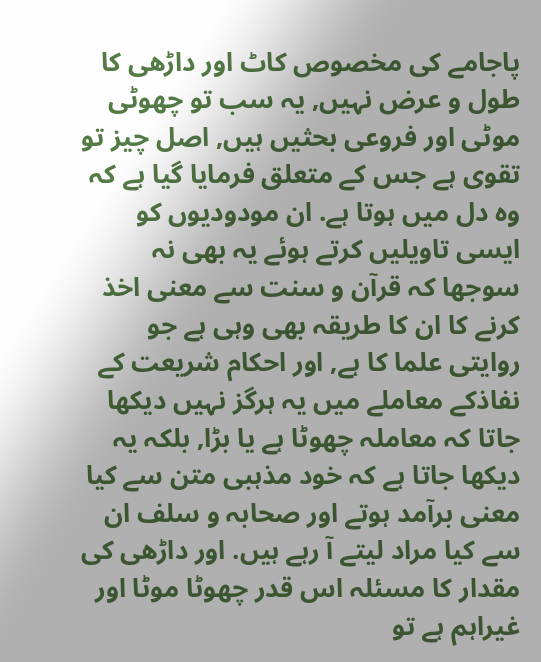پاجامے کی مخصوص کاٹ اور داڑھی کا طول و عرض نہیں, یہ سب تو چھوٹی موٹی اور فروعی بحثیں ہیں, اصل چیز تو تقوی ہے جس کے متعلق فرمایا گیا ہے کہ وہ دل میں ہوتا ہے. ان مودودیوں کو ایسی تاویلیں کرتے ہوئے یہ بھی نہ سوجھا کہ قرآن و سنت سے معنی اخذ کرنے کا ان کا طریقہ بھی وہی ہے جو روایتی علما کا ہے, اور احکام شریعت کے نفاذکے معاملے میں یہ ہرگز نہیں دیکھا جاتا کہ معاملہ چھوٹا ہے یا بڑا, بلکہ یہ دیکھا جاتا ہے کہ خود مذہبی متن سے کیا معنی برآمد ہوتے اور صحابہ و سلف ان سے کیا مراد لیتے آ رہے ہیں. اور داڑھی کی مقدار کا مسئلہ اس قدر چھوٹا موٹا اور غیراہم ہے تو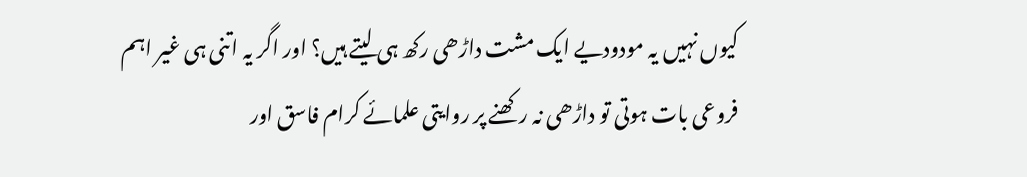کیوں نہیں یہ مودودیے ایک مشت داڑھی رکھ ہی لیتے ہیں؟ اور اگر یہ اتنی ہی غیر اہم فروعی بات ہوتی تو داڑھی نہ رکھنے پر روایتی علمائے کرام فاسق اور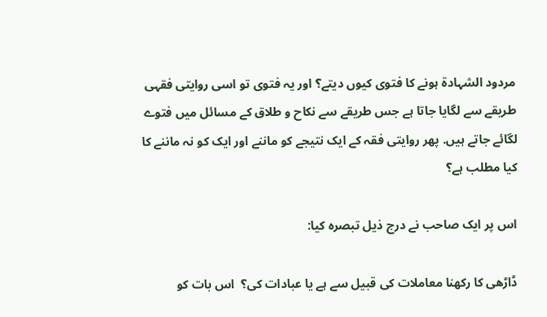مردود الشہادۃ ہونے کا فتوی کیوں دیتے؟ اور یہ فتوی تو اسی روایتی فقہی طریقے سے لگایا جاتا ہے جس طریقے سے نکاح و طلاق کے مسائل میں فتوے لگائے جاتے ہیں. پھر روایتی فقہ کے ایک نتیجے کو ماننے اور ایک کو نہ ماننے کا کیا مطلب ہے؟

اس پر ایک صاحب نے درج ذیل تبصرہ کیا:

ڈاڑھی کا رکھنا معاملات کی قبیل سے ہے یا عبادات کی؟  اس بات کو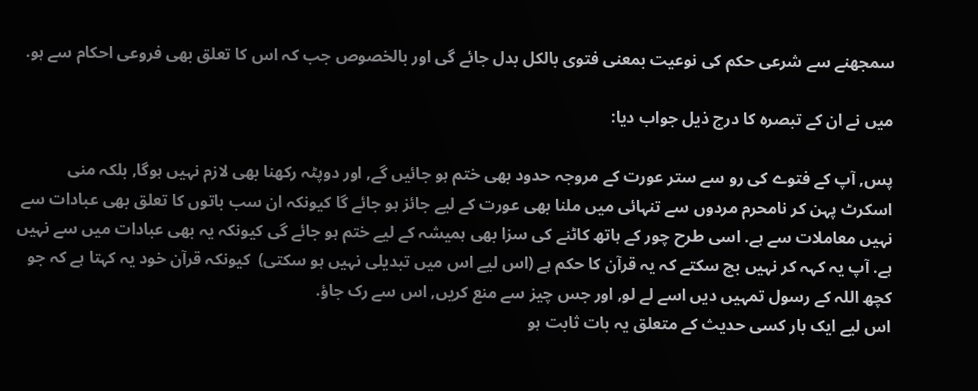سمجھنے سے شرعی حکم کی نوعیت بمعنی فتوی بالکل بدل جائے گی اور بالخصوص جب کہ اس کا تعلق بھی فروعی احکام سے ہو.

میں نے ان کے تبصرہ کا درج ذیل جواب دیا:

پس, آپ کے فتوے کی رو سے ستر عورت کے مروجہ حدود بھی ختم ہو جائیں گے, اور دوپٹہ رکھنا بھی لازم نہیں ہوگا, بلکہ منی اسکرٹ پہن کر نامحرم مردوں سے تنہائی میں ملنا بھی عورت کے لیے جائز ہو جائے گا کیونکہ ان سب باتوں کا تعلق بھی عبادات سے نہیں معاملات سے ہے. اسی طرح چور کے ہاتھ کاٹنے کی سزا بھی ہمیشہ کے لیے ختم ہو جائے گی کیونکہ یہ بھی عبادات میں سے نہیں ہے. آپ یہ کہہ کر نہیں بچ سکتے کہ یہ قرآن کا حکم ہے (اس لیے اس میں تبدیلی نہیں ہو سکتی)  کیونکہ قرآن خود یہ کہتا ہے کہ جو کچھ اللہ کے رسول تمہیں دیں اسے لے لو, اور جس چیز سے منع کریں, اس سے رک جاؤ.
اس لیے ایک بار کسی حدیث کے متعلق یہ بات ثابت ہو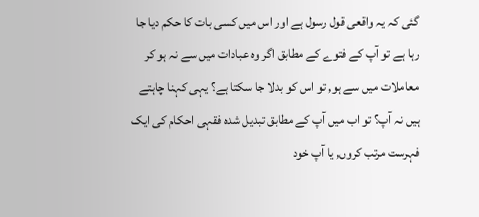گئی کہ یہ واقعی قول رسول ہے اور اس میں کسی بات کا حکم دیا جا رہا ہے تو آپ کے فتوے کے مطابق اگر وہ عبادات میں سے نہ ہو کر معاملات میں سے ہو, تو اس کو بدلا جا سکتا ہے؟ یہی کہنا چاہتے ہیں نہ آپ؟ تو اب میں آپ کے مطابق تبدیل شدہ فقہی احکام کی ایک فہرست مرتب کروں, یا آپ خود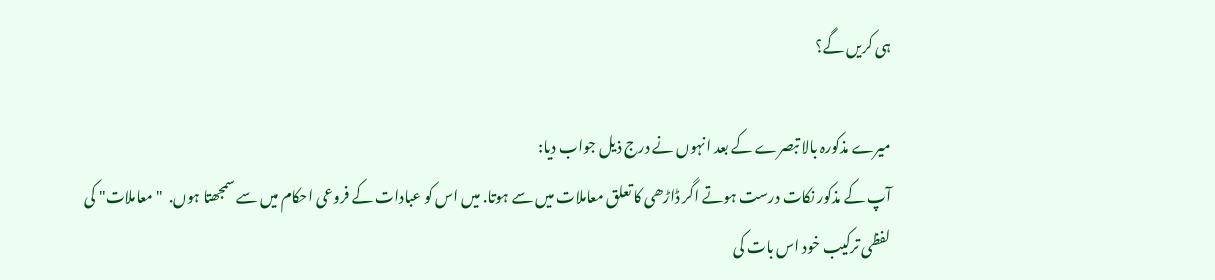ہی کریں گے؟

میرے مذکورہ بالا تبصرے کے بعد انہوں نے درج ذیل جواب دیا:
آپ کے مذکور نکات درست ہوتے اگر ڈاڑھی کا تعلق معاملات میں سے ہوتا. میں اس کو عبادات کے فروعی احکام میں سے سمجھتا ہوں.  "معاملات" کی لفظی ترکیب خود اس بات کی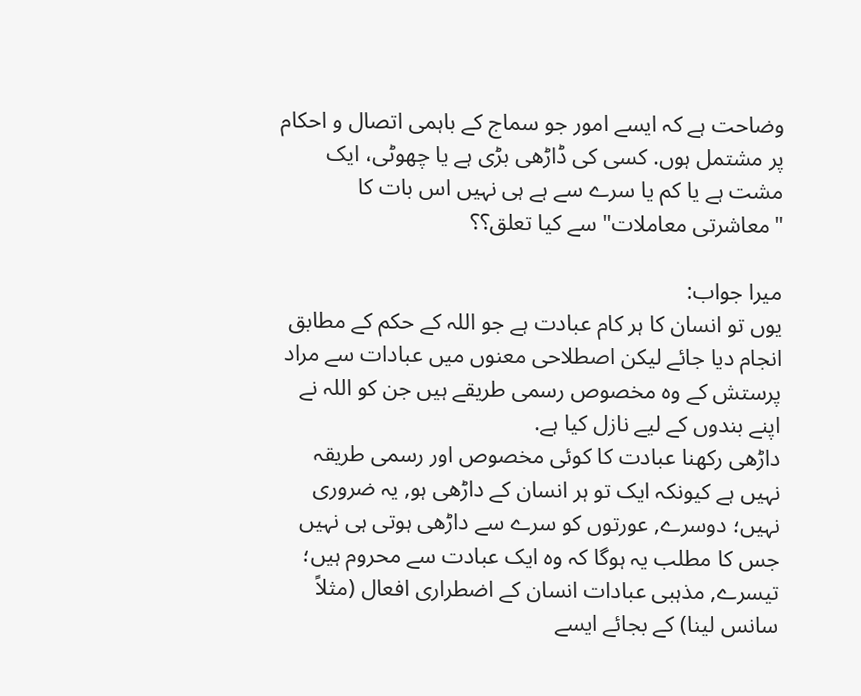وضاحت ہے کہ ایسے امور جو سماج کے باہمی اتصال و احکام پر مشتمل ہوں. کسی کی ڈاڑھی بڑی ہے یا چھوٹی، ایک مشت ہے یا کم یا سرے سے ہے ہی نہیں اس بات کا "معاشرتی معاملات" سے کیا تعلق؟؟

میرا جواب:
یوں تو انسان کا ہر کام عبادت ہے جو اللہ کے حکم کے مطابق انجام دیا جائے لیکن اصطلاحی معنوں میں عبادات سے مراد  پرستش کے وہ مخصوص رسمی طریقے ہیں جن کو اللہ نے اپنے بندوں کے لیے نازل کیا ہے.
داڑھی رکھنا عبادت کا کوئی مخصوص اور رسمی طریقہ نہیں ہے کیونکہ ایک تو ہر انسان کے داڑھی ہو, یہ ضروری نہیں؛ دوسرے, عورتوں کو سرے سے داڑھی ہوتی ہی نہیں جس کا مطلب یہ ہوگا کہ وہ ایک عبادت سے محروم ہیں؛  تیسرے, مذہبی عبادات انسان کے اضطراری افعال (مثلاً سانس لینا) کے بجائے ایسے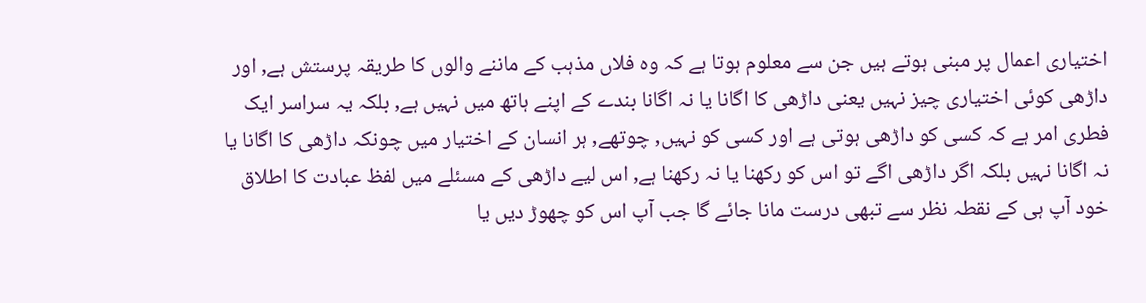اختیاری اعمال پر مبنی ہوتے ہیں جن سے معلوم ہوتا ہے کہ وہ فلاں مذہب کے ماننے والوں کا طریقہ پرستش ہے, اور داڑھی کوئی اختیاری چیز نہیں یعنی داڑھی کا اگانا یا نہ اگانا بندے کے اپنے ہاتھ میں نہیں ہے, بلکہ یہ سراسر ایک فطری امر ہے کہ کسی کو داڑھی ہوتی ہے اور کسی کو نہیں, چوتھے, ہر انسان کے اختیار میں چونکہ داڑھی کا اگانا یا نہ اگانا نہیں بلکہ اگر داڑھی اگے تو اس کو رکھنا یا نہ رکھنا ہے, اس لیے داڑھی کے مسئلے میں لفظ عبادت کا اطلاق خود آپ ہی کے نقطہ نظر سے تبھی درست مانا جائے گا جب آپ اس کو چھوڑ دیں یا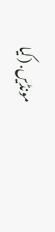مونڈیں. (کیا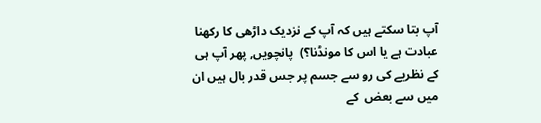آپ بتا سکتے ہیں کہ آپ کے نزدیک داڑھی کا رکھنا عبادت ہے یا اس کا مونڈنا؟)  پانچویں, پھر آپ ہی کے نظریے کی رو سے جسم پر جس قدر بال ہیں ان میں سے بعض  کے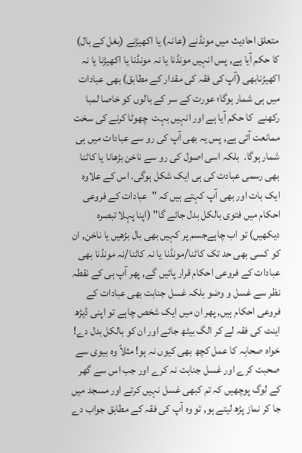متعلق احادیث میں مونڈنے (عانہ) یا اکھیڑنے (بغل کے بال) کا حکم آیا ہے, پس انہیں مونڈنا یا نہ مونڈنا یا اکھیڑنا یا نہ اکھیڑنابھی (آپ کی فقہ کی مقدار کے مطابق) بھی عبادات میں ہی شمار ہوگا؛ عورت کے سر کے بالوں کو خاصا لمبا رکھنے  کا حکم آیا ہے اور انہیں بہت  چھوٹا کرنے کی سخت ممانعت آئی ہے, پس یہ بھی آپ کی رو سے عبادات میں ہی شمار ہوگا.  بلکہ اسی اصول کی رو سے ناخن بڑھانا یا کاٹنا بھی رسمی عبادت کی ہی ایک شکل ہوگی. اس کے علاوہ ایک بات اور بھی آپ کہتے ہیں کہ "عبادات کے فروعی احکام میں فتوی بالکل بدل جائے گا" (اپنا پہلا تبصرہ دیکھیں) تو اب چاہےجسم پر کہیں بھی بال بڑھیں یا ناخن, ان کو کسی بھی حد تک کاٹنا/مونڈنا یا نہ کاٹنا/نہ مونڈنا بھی عبادات کے فروعی احکام قرار پائیں گے, پھر آپ ہی کے نقطہ نظر سے غسل و وضو بلکہ غسل جنابت بھی عبادات کے فروعی احکام ہیں, پھر ان میں ایک شخص چاہے تو اپنی ڈیڑھ اینٹ کی فقہ لے کر الگ بیٹھ جائے اور ان کو بالکل بدل دے! خواہ صحابہ کا عمل کچھ بھی کیوں نہ ہو! مثلاً وہ بیوی سے صحبت کرے اور غسل جنابت نہ کرے اور جب اس سے گھر کے لوگ پوچھیں کہ تم کبھی غسل نہیں کرتے اور مسجد میں جا کر نماز پڑھ لیتے ہو, تو وہ آپ کی فقہ کے مطابق جواب دے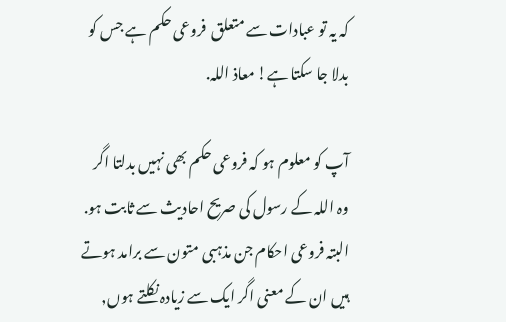کہ یہ تو عبادات سے متعلق  فروعی حکم ہے جس کو بدلا جا سکتا ہے! معاذ اللہ.

آپ کو معلوم ہو کہ فروعی حکم بھی نہیں بدلتا اگر وہ اللہ کے رسول کی صریح احادیث سے ثابت ہو. البتہ فروعی احکام جن مذہبی متون سے برامد ہوتے ہیں ان کے معنی اگر ایک سے زیادہ نکلتے ہوں,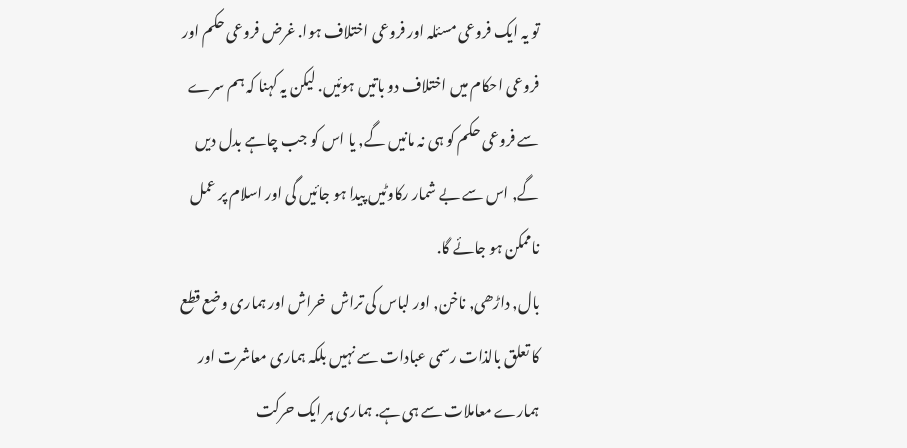تو یہ ایک فروعی مسئلہ اور فروعی اختلاف ہوا. غرض فروعی حکم اور فروعی احکام میں اختلاف دو باتیں ہوئیں. لیکن یہ کہنا کہ ہم سرے سے فروعی حکم کو ہی نہ مانیں گے, یا اس کو جب چاہے بدل دیں گے, اس سے بے شمار رکاوٹیں پیدا ہو جائیں گی اور اسلام پر عمل ناممکن ہو جائے گا.
بال, داڑھی, ناخن, اور لباس کی تراش  خراش اور ہماری وضع قطع کا تعلق بالذات رسمی عبادات سے نہیں بلکہ ہماری معاشرت اور ہمارے معاملات سے ہی ہے. ہماری ہر ایک حرکت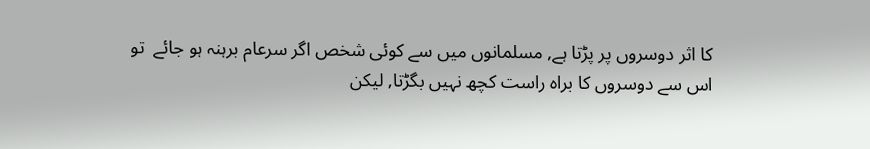کا اثر دوسروں پر پڑتا ہے, مسلمانوں میں سے کوئی شخص اگر سرعام برہنہ ہو جائے  تو اس سے دوسروں کا براہ راست کچھ نہیں بگڑتا, لیکن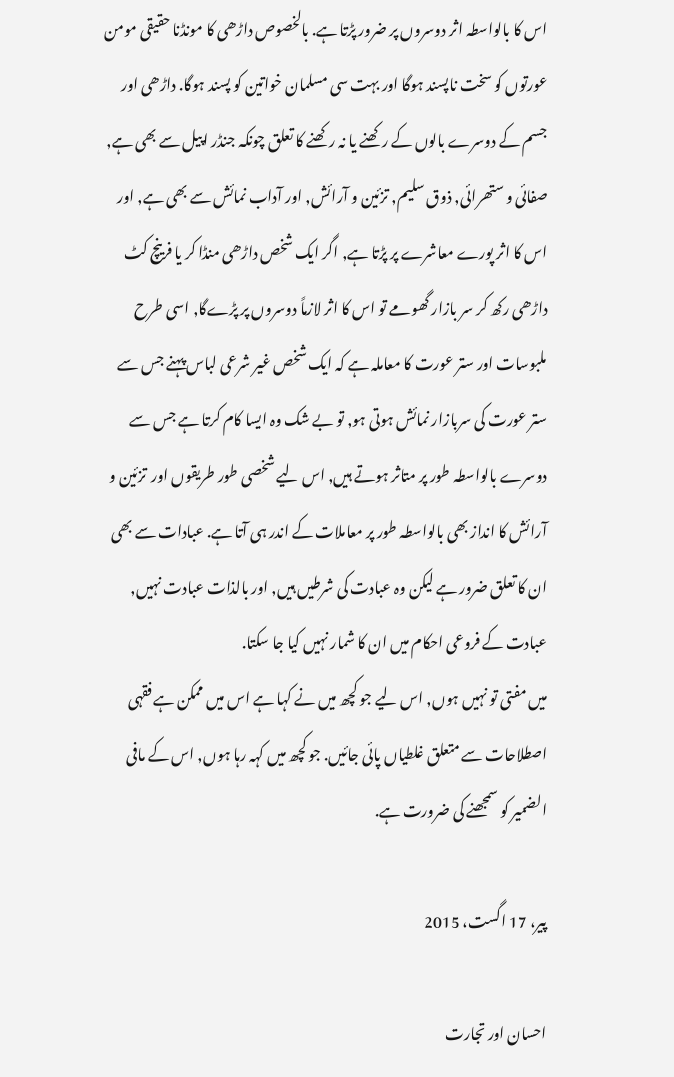اس کا بالواسطہ اثر دوسروں پر ضرور پڑتا ہے. بالخصوص داڑھی کا مونڈنا حقیقی مومن عورتوں کو سخت ناپسند ہوگا اور بہت سی مسلمان خواتین کو پسند ہوگا. داڑھی اور جسم کے دوسرے بالوں کے رکھنے یا نہ رکھنے کا تعلق چونکہ جنڈر اپیل سے بھی ہے, صفائی و ستھرائی, ذوق سلیم, تزئین و آرائش, اور آداب نمائش سے بھی ہے, اور اس کا اثر پورے معاشرے پر پڑتا ہے, اگر ایک شخص داڑھی منڈا کر یا فرینچ کٹ داڑھی رکھ کر سر بازار گھومے تو اس کا اثر لازماً دوسروں پر پڑےگا, اسی طرح ملبوسات اور ستر عورت کا معاملہ ہے کہ ایک شخص غیر شرعی لباس پہنے جس سے ستر عورت کی سربازار نمائش ہوتی ہو, تو بے شک وہ ایسا کام کرتا ہے جس سے دوسرے بالواسطہ طور پر متاثر ہوتے ہیں, اس لیے شخصی طور طریقوں اور  تزئین و آرائش کا انداز بھی بالواسطہ طور پر معاملات کے اندر ہی آتا ہے. عبادات سے بھی ان کا تعلق ضرور ہے لیکن وہ عبادت کی شرطیں ہیں, اور بالذات عبادت نہیں, عبادت کے فروعی احکام میں ان کا شمار نہیں کیا جا سکتا.
میں مفتی تو نہیں ہوں, اس لیے جو کچھ میں نے کہا ہے اس میں ممکن ہے فقہی اصطلاحات سے متعلق غلطیاں پائی جائیں. جو کچھ میں کہہ رہا ہوں, اس کے مافی الضمیر کو سمجھنے کی ضرورت ہے.

پیر، 17 اگست، 2015

احسان اور تجارت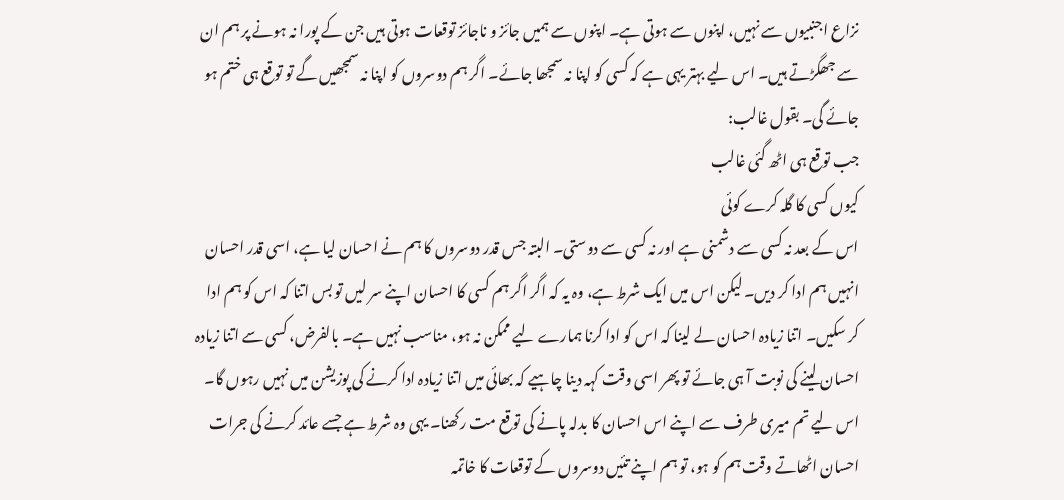نزاع اجنبیوں سے نہیں، اپنوں سے ہوتی ہے۔ اپنوں سے ہمیں جائز و ناجائز توقعات ہوتی ہیں جن کے پورا نہ ہونے پر ہم ان سے جھگڑتے ہیں۔ اس لیے بہتر یہی ہے کہ کسی کو اپنا نہ سمجھا جائے۔ اگر ہم دوسروں کو اپنا نہ سمجھیں گے تو توقع ہی ختم ہو جائے گی۔ بقول غالب:
جب توقع ہی اٹھ گئی غالب
کیوں کسی کا گلہ کرے کوئی
اس کے بعد نہ کسی سے دشمنی ہے اور نہ کسی سے دوستی۔ البتہ جس قدر دوسروں کا ہم نے احسان لیا ہے، اسی قدر احسان انہیں ہم ادا کر دیں۔ لیکن اس میں ایک شرط ہے، وہ یہ کہ اگر اگر ہم کسی کا احسان اپنے سر لیں تو بس اتنا کہ اس کو ہم ادا کر سکیں۔ اتنا زیادہ احسان لے لینا کہ اس کو ادا کرنا ہمارے لیے ممکن نہ ہو، مناسب نہیں ہے۔ بالفرض، کسی سے اتنا زیادہ احسان لینے کی نوبت آ ہی جائے تو پھر اسی وقت کہہ دینا چاہیے کہ بھائی میں اتنا زیادہ ادا کرنے کی پوزیشن میں نہیں رہوں گا۔ اس لیے تم میری طرف سے اپنے اس احسان کا بدلہ پانے کی توقع مت رکھنا۔ یہی وہ شرط ہے جسے عائد کرنے کی جرات احسان اٹھاتے وقت ہم کو ہو، تو ہم اپنے تئیں دوسروں کے توقعات کا خاتمہ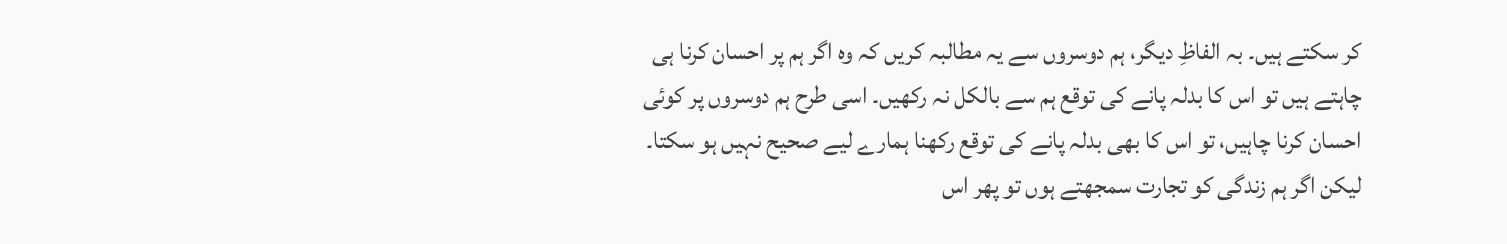کر سکتے ہیں۔ بہ الفاظِ دیگر، ہم دوسروں سے یہ مطالبہ کریں کہ وہ اگر ہم پر احسان کرنا ہی چاہتے ہیں تو اس کا بدلہ پانے کی توقع ہم سے بالکل نہ رکھیں۔ اسی طرح ہم دوسروں پر کوئی احسان کرنا چاہیں، تو اس کا بھی بدلہ پانے کی توقع رکھنا ہمارے لیے صحیح نہیں ہو سکتا۔
لیکن اگر ہم زندگی کو تجارت سمجھتے ہوں تو پھر اس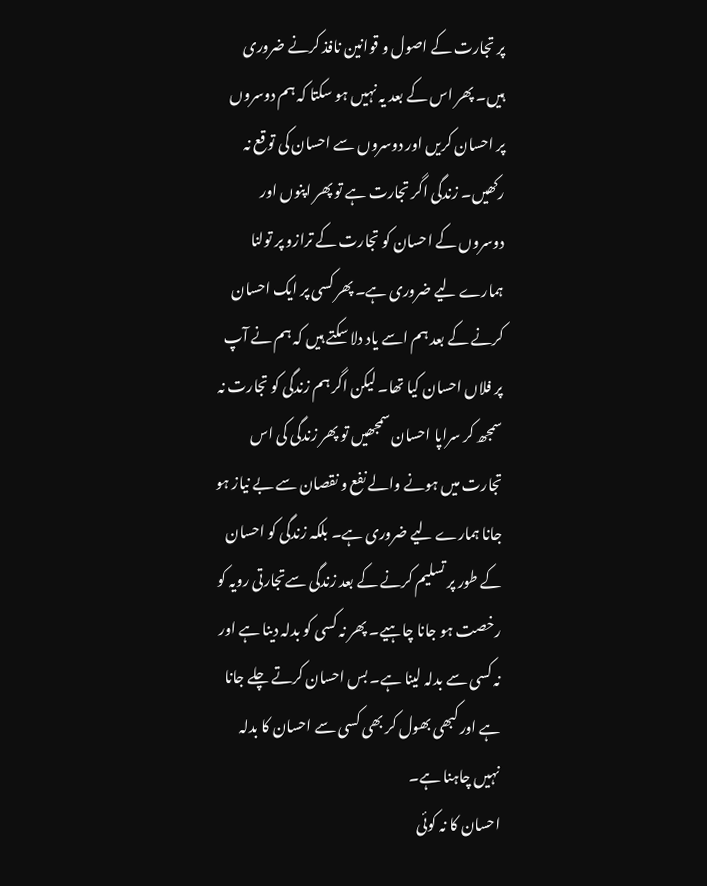پر تجارت کے اصول و قوانین نافذ کرنے ضروری ہیں۔ پھر اس کے بعد یہ نہیں ہو سکتا کہ ہم دوسروں پر احسان کریں اور دوسروں سے احسان کی توقع نہ رکھیں۔ زندگی اگر تجارت ہے تو پھر اپنوں اور دوسروں کے احسان کو تجارت کے ترازو پر تولنا ہمارے لیے ضروری ہے۔ پھر کسی پر ایک احسان کرنے کے بعد ہم اسے یاد دلا سکتے ہیں کہ ہم نے آپ پر فلاں احسان کیا تھا۔ لیکن اگر ہم زندگی کو تجارت نہ سمجھ کر سراپا احسان سمجھیں تو پھر زندگی کی اس تجارت میں ہونے والے نفع و نقصان سے بے نیاز ہو جانا ہمارے لیے ضروری ہے۔ بلکہ زندگی کو احسان کے طور پر تسلیم کرنے کے بعد زندگی سےتجارتی رویہ کو رخصت ہو جانا چاہیے۔ پھر نہ کسی کو بدلہ دینا ہے اور نہ کسی سے بدلہ لینا ہے۔ بس احسان کرتے چلے جانا ہے اور کبھی بھول کر بھی کسی سے احسان کا بدلہ نہیں چاہنا ہے۔
احسان کا نہ کوئی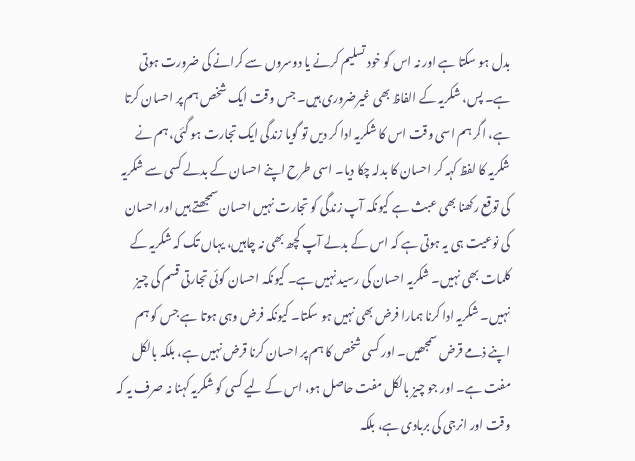بدل ہو سکتا ہے اور نہ اس کو خود تسلیم کرنے یا دوسروں سے کرانے کی ضرورت ہوتی ہے۔ پس، شکریہ کے الفاظ بھی غیرضروری ہیں۔ جس وقت ایک شخص ہم پر احسان کرتا ہے، اگر ہم اسی وقت اس کا شکریہ ادا کر دیں تو گویا زندگی ایک تجارت ہو گئی، ہم نے شکریہ کا لفظ کہہ کر احسان کا بدلہ چکا دیا۔ اسی طرح اپنے احسان کے بدلے کسی سے شکریہ کی توقع رکھنا بھی عبث ہے کیونکہ آپ زندگی کو تجارت نہیں احسان سمجھتے ہیں اور احسان کی نوعیت ہی یہ ہوتی ہے کہ اس کے بدلے آپ کچھ بھی نہ چاہیں، یہاں تک کہ شکریہ کے کلمات بھی نہیں۔ شکریہ احسان کی رسید نہیں ہے۔ کیونکہ احسان کوئی تجارتی قسم کی چیز نہیں۔ شکریہ ادا کرنا ہمارا فرض بھی نہیں ہو سکتا۔ کیونکہ فرض وہی ہوتا ہے جس کو ہم اپنے ذمے قرض سمجھیں۔ اور کسی شخص کا ہم پر احسان کرنا قرض نہیں ہے، بلکہ بالکل مفت ہے۔ اور جو چیز بالکل مفت حاصل ہو، اس کے لیے کسی کو شکریہ کہنا نہ صرف یہ کہ وقت اور انرجی کی بربادی ہے، بلکہ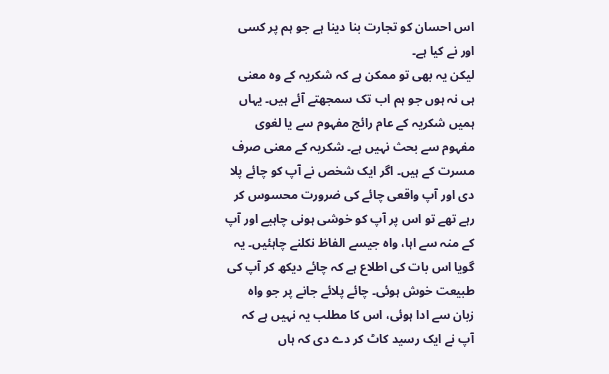اس احسان کو تجارت بنا دینا ہے جو ہم پر کسی اور نے کیا ہے۔
لیکن یہ بھی تو ممکن ہے کہ شکریہ کے وہ معنی ہی نہ ہوں جو ہم اب تک سمجھتے آئے ہیں۔ یہاں ہمیں شکریہ کے عام رائج مفہوم سے یا لغوی مفہوم سے بحث نہیں ہے۔ شکریہ کے معنی صرف مسرت کے ہیں۔ اگر ایک شخص نے آپ کو چائے پلا دی اور آپ واقعی چائے کی ضرورت محسوس کر رہے تھے تو اس پر آپ کو خوشی ہونی چاہیے اور آپ کے منہ سے اہا، واہ جیسے الفاظ نکلنے چاہئیں۔ یہ گویا اس بات کی اطلاع ہے کہ چائے دیکھ کر آپ کی طبیعت خوش ہوئی۔ چائے پلائے جانے پر جو واہ زبان سے ادا ہوئی، اس کا مطلب یہ نہیں ہے کہ آپ نے ایک رسید کاٹ کر دے دی کہ ہاں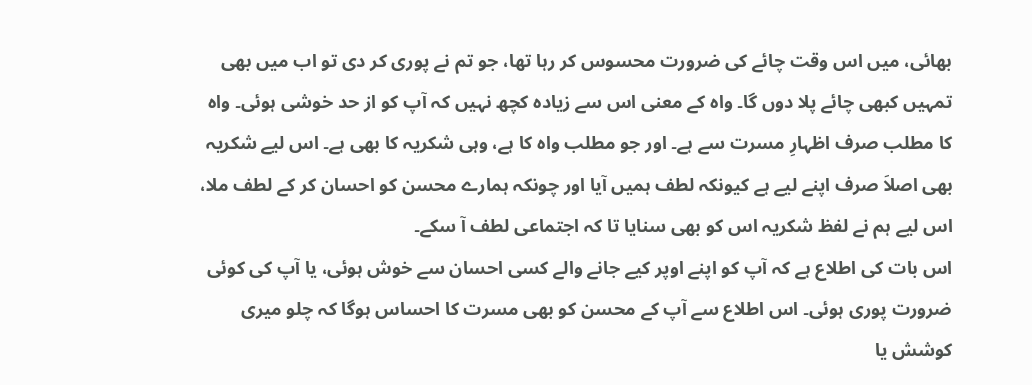بھائی، میں اس وقت چائے کی ضرورت محسوس کر رہا تھا، جو تم نے پوری کر دی تو اب میں بھی تمہیں کبھی چائے پلا دوں گا۔ واہ کے معنی اس سے زیادہ کچھ نہیں کہ آپ کو از حد خوشی ہوئی۔ واہ کا مطلب صرف اظہارِ مسرت سے ہے۔ اور جو مطلب واہ کا ہے، وہی شکریہ کا بھی ہے۔ اس لیے شکریہ بھی اصلاَ صرف اپنے لیے ہے کیونکہ لطف ہمیں آیا اور چونکہ ہمارے محسن کو احسان کر کے لطف ملا، اس لیے ہم نے لفظ شکریہ اس کو بھی سنایا تا کہ اجتماعی لطف آ سکے۔
اس بات کی اطلاع ہے کہ آپ کو اپنے اوپر کیے جانے والے کسی احسان سے خوش ہوئی، یا آپ کی کوئی ضرورت پوری ہوئی۔ اس اطلاع سے آپ کے محسن کو بھی مسرت کا احساس ہوگا کہ چلو میری کوشش یا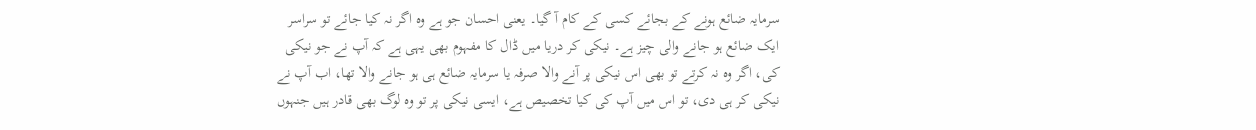سرمایہ ضائع ہونے کے بجائے کسی کے کام آ گیا۔ یعنی احسان جو ہے وہ اگر نہ کیا جائے تو سراسر ایک ضائع ہو جانے والی چیز ہے۔ نیکی کر دریا میں ڈال کا مفہوم بھی یہی ہے کہ آپ نے جو نیکی کی، اگر وہ نہ کرتے تو بھی اس نیکی پر آنے والا صرفہ یا سرمایہ ضائع ہی ہو جانے والا تھا، اب آپ نے نیکی کر ہی دی، تو اس میں آپ کی کیا تخصیص ہے، ایسی نیکی پر تو وہ لوگ بھی قادر ہیں جنہوں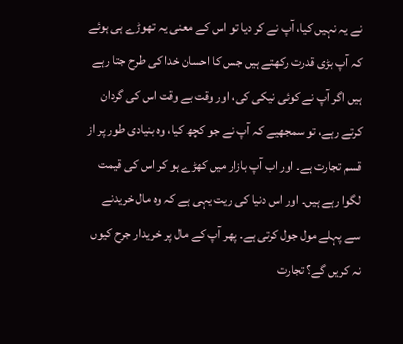نے یہ نہیں کیا، آپ نے کر دیا تو اس کے معنی یہ تھوڑے ہی ہوئے کہ آپ بڑی قدرت رکھتے ہیں جس کا احسان خدا کی طرح جتا رہے ہیں اگر آپ نے کوئی نیکی کی، اور وقت بے وقت اس کی گردان کرتے رہے، تو سمجھیے کہ آپ نے جو کچھ کیا، وہ بنیادی طور پر از قسم تجارت ہے۔ اور اب آپ بازار میں کھڑے ہو کر اس کی قیمت لگوا رہے ہیں۔ اور اس دنیا کی ریت یہی ہے کہ وہ مال خریدنے سے پہلے مول جول کرتی ہے۔ پھر آپ کے مال پر خریدار جرح کیوں نہ کریں گے؟ تجارت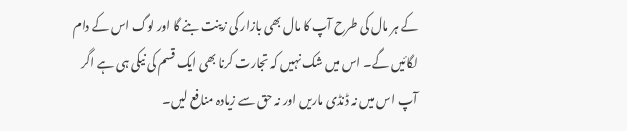کے ہر مال کی طرح آپ کا مال بھی بازار کی زینت بنے گا اور لوگ اس کے دام لگائیں گے۔ اس میں شک نہیں کہ تجارت کرنا بھی ایک قسم کی نیکی ہی ہے اگر آپ اس میں نہ ڈنڈی ماریں اور نہ حق سے زیادہ منافع لیں۔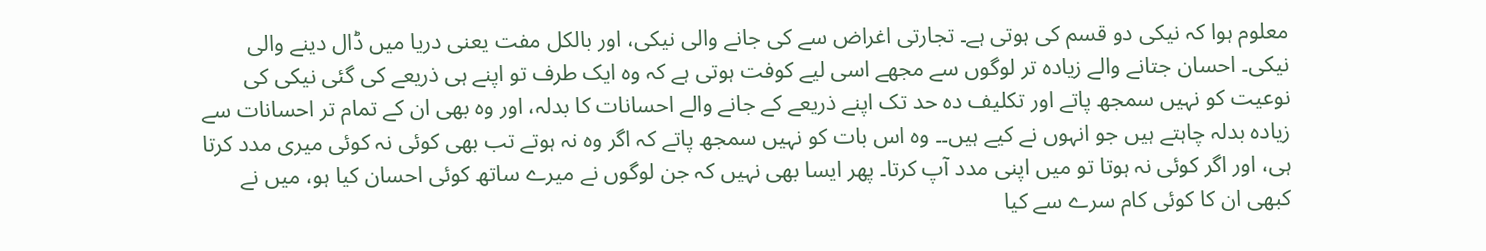معلوم ہوا کہ نیکی دو قسم کی ہوتی ہے۔ تجارتی اغراض سے کی جانے والی نیکی، اور بالکل مفت یعنی دریا میں ڈال دینے والی نیکی۔ احسان جتانے والے زیادہ تر لوگوں سے مجھے اسی لیے کوفت ہوتی ہے کہ وہ ایک طرف تو اپنے ہی ذریعے کی گئی نیکی کی نوعیت کو نہیں سمجھ پاتے اور تکلیف دہ حد تک اپنے ذریعے کے جانے والے احسانات کا بدلہ، اور وہ بھی ان کے تمام تر احسانات سے زیادہ بدلہ چاہتے ہیں جو انہوں نے کیے ہیں۔۔ وہ اس بات کو نہیں سمجھ پاتے کہ اگر وہ نہ ہوتے تب بھی کوئی نہ کوئی میری مدد کرتا ہی، اور اگر کوئی نہ ہوتا تو میں اپنی مدد آپ کرتا۔ پھر ایسا بھی نہیں کہ جن لوگوں نے میرے ساتھ کوئی احسان کیا ہو، میں نے کبھی ان کا کوئی کام سرے سے کیا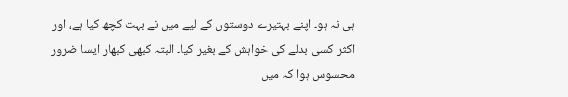ہی نہ ہو۔ اپنے بہتیرے دوستوں کے لیے میں نے بہت کچھ کیا ہے، اور اکثر کسی بدلے کی خواہش کے بغیر کیا۔ البتہ کبھی کبھار ایسا ضرور محسوس ہوا کہ میں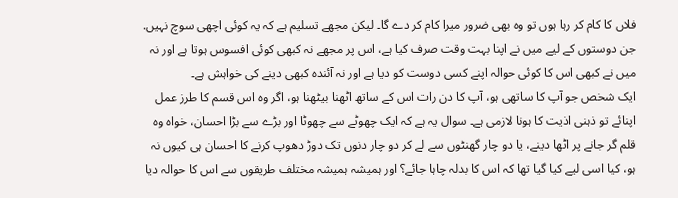فلاں کا کام کر رہا ہوں تو وہ بھی ضرور میرا کام کر دے گا۔ لیکن مجھے تسلیم ہے کہ یہ کوئی اچھی سوچ نہیں.
جن دوستوں کے لیے میں نے اپنا بہت وقت صرف کیا ہے، اس پر مجھے نہ کبھی کوئی افسوس ہوتا ہے اور نہ میں نے کبھی اس کا کوئی حوالہ اپنے کسی دوست کو دیا ہے اور نہ آئندہ کبھی دینے کی خواہش ہے۔
ایک شخص جو آپ کا ساتھی ہو، آپ کا دن رات اس کے ساتھ اٹھنا بیٹھنا ہو، اگر وہ اس قسم کا طرز عمل اپنائے تو ذہنی اذیت کا ہونا لازمی ہے۔ سوال یہ ہے کہ ایک چھوٹے سے چھوٹا اور بڑے سے بڑا احسان، خواہ وہ قلم گر جانے پر اٹھا دینے، یا دو چار گھنٹوں سے لے کر دو چار دنوں تک دوڑ دھوپ کرنے کا احسان ہی کیوں نہ ہو، کیا اسی لیے کیا گیا تھا کہ اس کا بدلہ چاہا جائے؟ اور ہمیشہ ہمیشہ مختلف طریقوں سے اس کا حوالہ دیا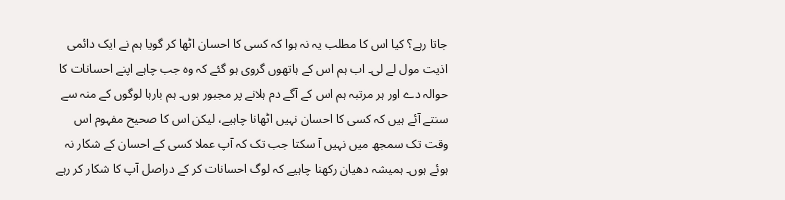جاتا رہے؟ کیا اس کا مطلب یہ نہ ہوا کہ کسی کا احسان اٹھا کر گویا ہم نے ایک دائمی اذیت مول لے لی۔ اب ہم اس کے ہاتھوں گروی ہو گئے کہ وہ جب چاہے اپنے احسانات کا حوالہ دے اور ہر مرتبہ ہم اس کے آگے دم ہلانے پر مجبور ہوں۔ ہم بارہا لوگوں کے منہ سے سنتے آئے ہیں کہ کسی کا احسان نہیں اٹھانا چاہیے، لیکن اس کا صحیح مفہوم اس وقت تک سمجھ میں نہیں آ سکتا جب تک کہ آپ عملا کسی کے احسان کے شکار نہ ہوئے ہوں۔ ہمیشہ دھیان رکھنا چاہیے کہ لوگ احسانات کر کے دراصل آپ کا شکار کر رہے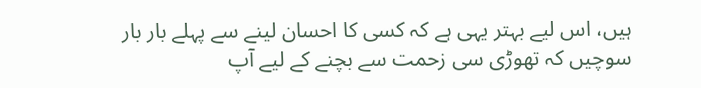ہیں، اس لیے بہتر یہی ہے کہ کسی کا احسان لینے سے پہلے بار بار سوچیں کہ تھوڑی سی زحمت سے بچنے کے لیے آپ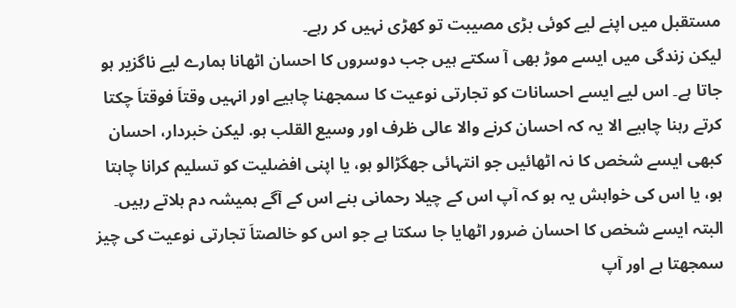مستقبل میں اپنے لیے کوئی بڑی مصیبت تو کھڑی نہیں کر رہے۔
لیکن زندگی میں ایسے موڑ بھی آ سکتے ہیں جب دوسروں کا احسان اٹھانا ہمارے لیے ناگزیر ہو جاتا ہے۔ اس لیے ایسے احسانات کو تجارتی نوعیت کا سمجھنا چاہیے اور انہیں وقتاَ فوقتاَ چکتا کرتے رہنا چاہیے الا یہ کہ احسان کرنے والا عالی ظرف اور وسیع القلب ہو. لیکن خبردار، احسان کبھی ایسے شخص کا نہ اٹھائیں جو انتہائی جھگڑالو ہو، یا اپنی افضلیت کو تسلیم کرانا چاہتا ہو، یا اس کی خواہش یہ ہو کہ آپ اس کے چیلا رحمانی بنے اس کے آگے ہمیشہ دم ہلاتے رہیں۔ البتہ ایسے شخص کا احسان ضرور اٹھایا جا سکتا ہے جو اس کو خالصتاَ تجارتی نوعیت کی چیز سمجھتا ہے اور آپ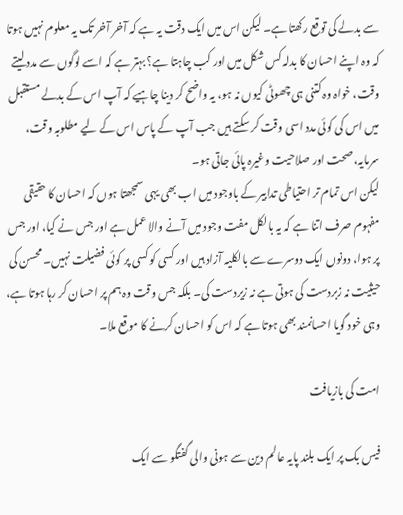سے بدلے کی توقع رکھتا ہے۔ لیکن اس میں ایک دقت یہ ہے کہ آخر آخر تک یہ معلوم نہیں ہوتا کہ وہ اپنے احسان کا بدلہ کس شکل میں اور کب چاہتا ہے؟ بہتر ہے کہ اسے لوگوں سے مدد لیتے وقت، خواہ وہ کتنی ہی چھوٹی کیوں نہ ہو، یہ واضح کر دینا چاہیے کہ آپ اس کے بدلے مستقبل میں اس کی کوئی مدد اسی وقت کر سکتے ہیں جب آپ کے پاس اس کے لیے مطلوبہ وقت، سرمایہ، صحت اور صلاحیت وغیرہ پائی جاتی ہو۔
لیکن اس تمام تر احتیاطی تدابیر کے باوجود میں اب بھی یہی سمجھتا ہوں کہ احسان کا حقیقی مفہوم صرف اتنا ہے کہ یہ بالکل مفت وجود میں آنے والا عمل ہے اور جس نے کیا، اور جس پر ہوا، دونوں ایک دوسرے سے بالکلیہ آزاد ہیں اور کسی کو کسی پر کوئی فضیلت نہیں۔ محسن کی حیثیت نہ زبردست کی ہوتی ہے نہ زیردست کی۔ بلکہ جس وقت وہ ہم پر احسان کر رہا ہوتا ہے، وہی خود گویا احسانمند بھی ہوتا ہے کہ اس کو احسان کرنے کا موقع ملا۔

امت کی بازیافت

فیس بک پر ایک بلند پایہ عالم دین سے ہونی والی گفتگو سے ایک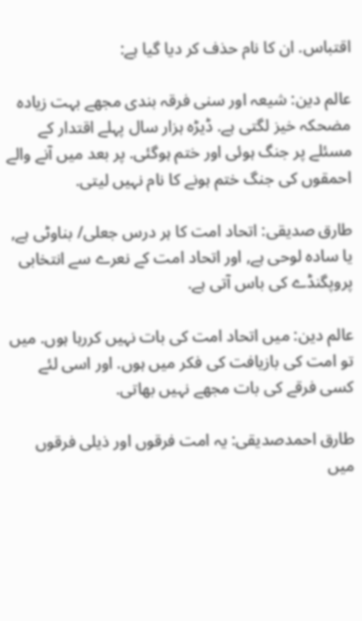اقتباس. ان کا نام حذف کر دیا گیا ہے:

عالم دین: شیعہ اور سنی فرقہ بندی مجهے بہت زیادہ مضحکہ خیز لگتی ہے. ڈیڑه ہزار سال پہلے اقتدار کے مسئلے پر جنگ ہوئی اور ختم ہوگئی. پر بعد میں آنے والے احمقوں کی جنگ ختم ہونے کا نام نہیں لیتی.

طارق صدیقی: اتحاد امت کا ہر درس جعلی/ بناوٹی ہے, یا سادہ لوحی ہے, اور اتحاد امت کے نعرے سے انتخابی پروپگنڈے کی باس آتی ہے.

عالم دین: میں اتحاد امت کی بات نہیں کررہا ہوں. میں تو امت کی بازیافت کی فکر میں ہوں. اور اسی لئے کسی فرقے کی بات مجهے نہیں بهاتی.

طارق احمدصدیقی: یہ امت فرقوں اور ذیلی فرقوں میں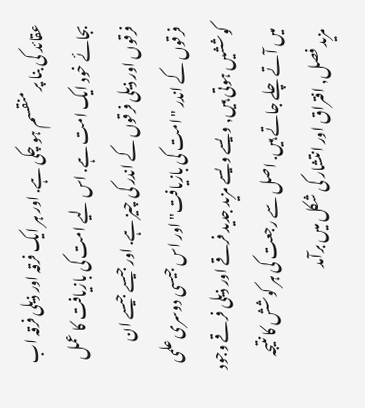عقائد کی بنا پر منقسم ہو چکی ہے. اور ہر ایک فرقہ اور ذیلی فرقہ اب بجائے خود ایک امت ہے. اس لیے امت کی بازیافت کا عمل فرقوں اور ذیلی فرقوں کے اندر کی چیز ہے. اور جیسے جیسے ان فرقوں کے اندر "امت کی بازیافت" اور اس جیسی دوسری علمی کوششیں ہوتی ہیں, ویسے ویسے مزید جدید فرقے اور ذیلی فرقے وجود میں آتے چلے جاتے ہیں. اصل سے رجعت کی ہر کوشش کا نتیجہ مزید فصل, افتراق اور انتشار کی شکل میں برآمد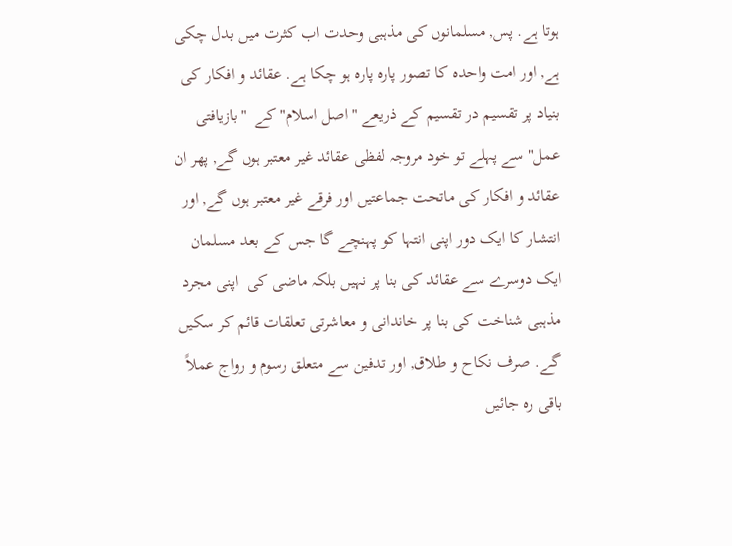ہوتا ہے. پس, مسلمانوں کی مذہبی وحدت اب کثرت میں بدل چکی ہے, اور امت واحدہ کا تصور پارہ پارہ ہو چکا ہے. عقائد و افکار کی بنیاد پر تقسیم در تقسیم کے ذریعے "اصل اسلام" کے  "بازیافتی عمل" سے پہلے تو خود مروجہ لفظی عقائد غیر معتبر ہوں گے, پھر ان عقائد و افکار کی ماتحت جماعتیں اور فرقے غیر معتبر ہوں گے, اور انتشار کا ایک دور اپنی انتہا کو پہنچے گا جس کے بعد مسلمان ایک دوسرے سے عقائد کی بنا پر نہیں بلکہ ماضی کی  اپنی مجرد مذہبی شناخت کی بنا پر خاندانی و معاشرتی تعلقات قائم کر سکیں گے. صرف نکاح و طلاق, اور تدفین سے متعلق رسوم و رواج عملاً باقی رہ جائیں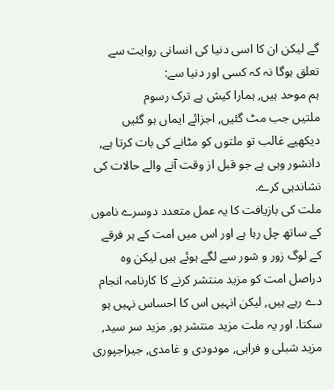گے لیکن ان کا اسی دنیا کی انسانی روایت سے تعلق ہوگا نہ کہ کسی اور دنیا سے:
ہم موحد ہیں, ہمارا کیش ہے ترک رسوم
ملتیں جب مٹ گئیں, اجزائے ایماں ہو گئیں
دیکھیے غالب تو ملتوں کو مٹانے کی بات کرتا ہے, دانشور وہی ہے جو قبل از وقت آنے والے حالات کی نشاندہی کرے.
ملت کی بازیافت کا یہ عمل متعدد دوسرے ناموں کے ساتھ چل رہا ہے اور اس میں امت کے ہر فرقے کے لوگ زور و شور سے لگے ہوئے ہیں لیکن وہ دراصل امت کو مزید منتشر کرنے کا کارنامہ انجام دے رہے ہیں, لیکن انہیں اس کا احساس نہیں ہو سکتا. اور یہ ملت مزید منتشر ہو, مزید سر سید, مزید شبلی و فراہی, مودودی و غامدی, جیراجپوری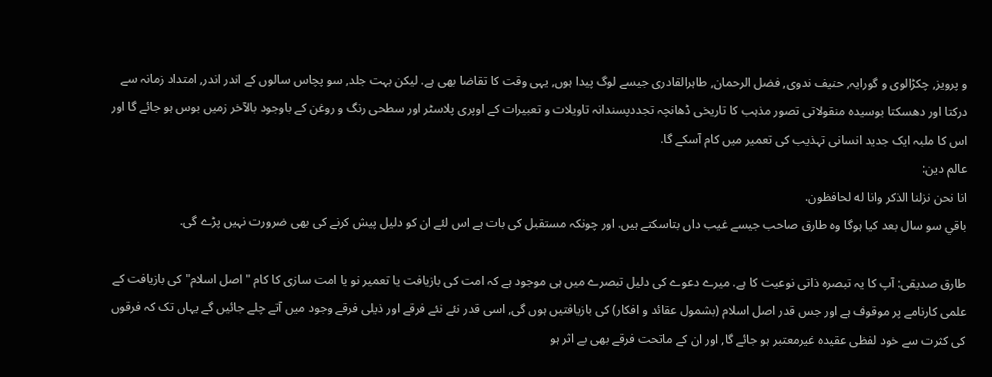و پرویز, چکڑالوی و گورایہ, حنیف ندوی, فضل الرحمان, طاہرالقادری جیسے لوگ پیدا ہوں, یہی وقت کا تقاضا بھی ہے. لیکن بہت جلد, سو پچاس سالوں کے اندر اندر, امتداد زمانہ سے درکتا اور دھسکتا بوسیدہ منقولاتی تصور مذہب کا تاریخی ڈھانچہ تجددپسندانہ تاویلات و تعبیرات کے اوپری پلاسٹر اور سطحی رنگ و روغن کے باوجود بالآخر زمیں بوس ہو جائے گا اور اس کا ملبہ ایک جدید انسانی تہذیب کی تعمیر میں کام آسکے گا.
عالم دین:
انا نحن نزلنا الذکر وانا له لحافظون.
باقي سو سال بعد کیا ہوگا وہ طارق صاحب جیسے غیب داں بتاسکتے ہیں. اور چونکہ مستقبل کی بات ہے اس لئے ان کو دلیل پیش کرنے کی بهی ضرورت نہیں پڑے گی.

طارق صدیقی: آپ کا یہ تبصرہ ذاتی نوعیت کا ہے. میرے دعوے کی دلیل تبصرے میں ہی موجود ہے کہ امت کی بازیافت یا تعمیر نو یا امت سازی کا کام "اصل اسلام" کی بازیافت کے علمی کارنامے پر موقوف ہے اور جس قدر اصل اسلام (بشمول عقائد و افکار) کی بازیافتیں ہوں گی, اسی قدر نئے نئے فرقے اور ذیلی فرقے وجود میں آتے چلے جائیں گے یہاں تک کہ فرقوں کی کثرت سے خود لفظی عقیدہ غیرمعتبر ہو جائے گا, اور ان کے ماتحت فرقے بھی بے اثر ہو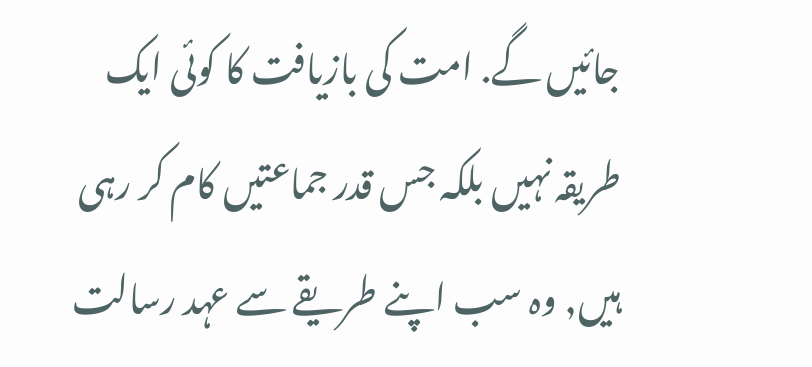جائیں گے. امت کی بازیافت کا کوئی ایک طریقہ نہیں بلکہ جس قدر جماعتیں کام کر رہی ہیں, وہ سب اپنے طریقے سے عہد رسالت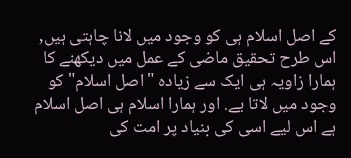کے اصل اسلام ہی کو وجود میں لانا چاہتی ہیں, اس طرح تحقیق ماضی کے عمل میں دیکھنے کا ہمارا زاویہ ہی ایک سے زیادہ "اصل اسلام" کو وجود میں لاتا یے. اور ہمارا اسلام ہی اصل اسلام ہے اس لیے اسی کی بنیاد پر امت کی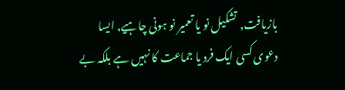بازیافت, تشکیل نو یا تعمیر نو ہونی چاہیے, ایسا دعوی کسی ایک فرد یا جماعت کا نہیں ہے بلکہ بے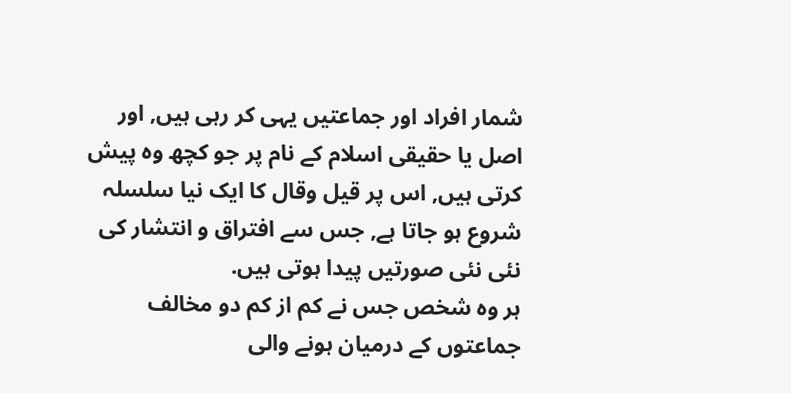شمار افراد اور جماعتیں یہی کر رہی ہیں, اور اصل یا حقیقی اسلام کے نام پر جو کچھ وہ پیش کرتی ہیں, اس پر قیل وقال کا ایک نیا سلسلہ شروع ہو جاتا ہے, جس سے افتراق و انتشار کی نئی نئی صورتیں پیدا ہوتی ہیں.
ہر وہ شخص جس نے کم از کم دو مخالف جماعتوں کے درمیان ہونے والی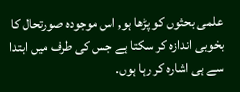علمی بحثوں کو پڑھا ہو, اس موجودہ صورتحال کا بخوبی اندازہ کر سکتا ہے جس کی طرف میں ابتدا سے ہی اشارہ کر رہا ہوں.